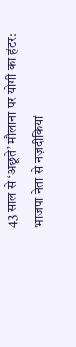43 साल से ‘अछूते’ मौलाना पर योगी का हंटर: भाजपा नेता से नज़दीकियां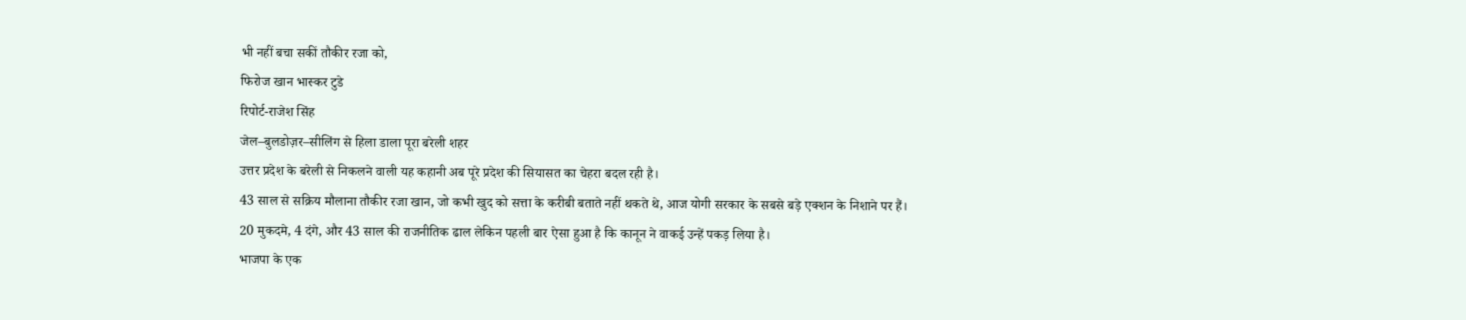भी नहीं बचा सकीं तौकीर रजा को,
फिरोज खान भास्कर टुडे
रिपोर्ट-राजेश सिंह
जेल–बुलडोज़र–सीलिंग से हिला डाला पूरा बरेली शहर
उत्तर प्रदेश के बरेली से निकलने वाली यह कहानी अब पूरे प्रदेश की सियासत का चेहरा बदल रही है।
43 साल से सक्रिय मौलाना तौकीर रजा खान, जो कभी खुद को सत्ता के करीबी बताते नहीं थकते थे, आज योगी सरकार के सबसे बड़े एक्शन के निशाने पर हैं।
20 मुकदमे, 4 दंगे, और 43 साल की राजनीतिक ढाल लेकिन पहली बार ऐसा हुआ है कि कानून ने वाकई उन्हें पकड़ लिया है।
भाजपा के एक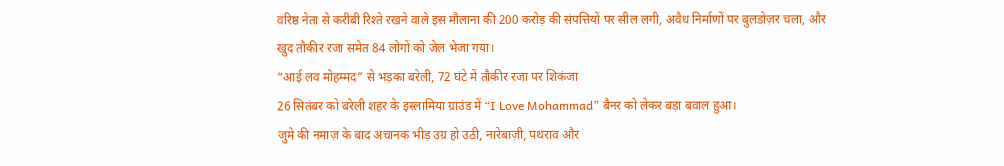वरिष्ठ नेता से करीबी रिश्ते रखने वाले इस मौलाना की 200 करोड़ की संपत्तियों पर सील लगी, अवैध निर्माणों पर बुलडोज़र चला, और खुद तौकीर रजा समेत 84 लोगों को जेल भेजा गया।
“आई लव मोहम्मद” से भड़का बरेली, 72 घंटे में तौकीर रजा पर शिकंजा
26 सितंबर को बरेली शहर के इस्लामिया ग्राउंड में “I Love Mohammad” बैनर को लेकर बड़ा बवाल हुआ।
जुमे की नमाज़ के बाद अचानक भीड़ उग्र हो उठी, नारेबाज़ी, पथराव और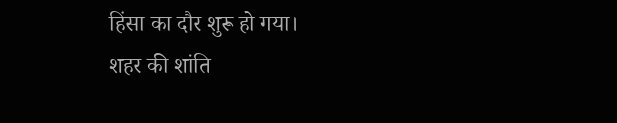हिंसा का दौर शुरू हो गया।
शहर की शांति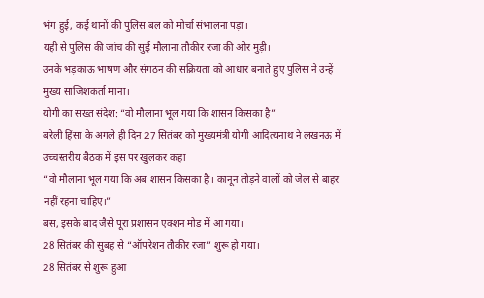भंग हुई, कई थानों की पुलिस बल को मोर्चा संभालना पड़ा।
यही से पुलिस की जांच की सुई मौलाना तौकीर रजा की ओर मुड़ी।
उनके भड़काऊ भाषण और संगठन की सक्रियता को आधार बनाते हुए पुलिस ने उन्हें मुख्य साजिशकर्ता माना।
योगी का सख्त संदेश: “वो मौलाना भूल गया कि शासन किसका है”
बरेली हिंसा के अगले ही दिन 27 सितंबर को मुख्यमंत्री योगी आदित्यनाथ ने लखनऊ में उच्चस्तरीय बैठक में इस पर खुलकर कहा
“वो मौलाना भूल गया कि अब शासन किसका है। कानून तोड़ने वालों को जेल से बाहर नहीं रहना चाहिए।”
बस, इसके बाद जैसे पूरा प्रशासन एक्शन मोड में आ गया।
28 सितंबर की सुबह से “ऑपरेशन तौकीर रजा” शुरू हो गया।
28 सितंबर से शुरू हुआ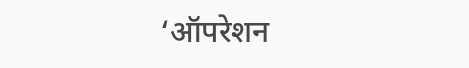‘ऑपरेशन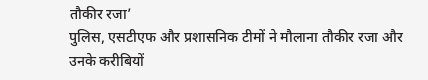तौकीर रजा’
पुलिस, एसटीएफ और प्रशासनिक टीमों ने मौलाना तौकीर रजा और उनके करीबियों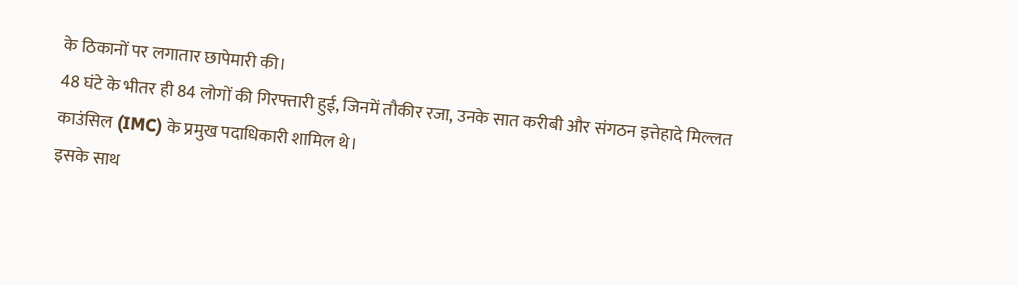के ठिकानों पर लगातार छापेमारी की।
48 घंटे के भीतर ही 84 लोगों की गिरफ्तारी हुई, जिनमें तौकीर रजा, उनके सात करीबी और संगठन इत्तेहादे मिल्लत काउंसिल (IMC) के प्रमुख पदाधिकारी शामिल थे।
इसके साथ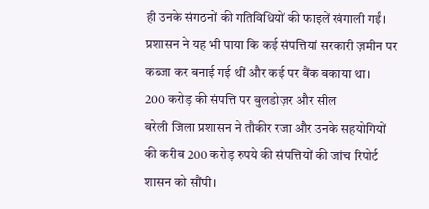ही उनके संगठनों की गतिविधियों की फाइलें खंगाली गईं।
प्रशासन ने यह भी पाया कि कई संपत्तियां सरकारी ज़मीन पर कब्जा कर बनाई गई थीं और कई पर बैंक बकाया था।
200 करोड़ की संपत्ति पर बुलडोज़र और सील
बरेली जिला प्रशासन ने तौकीर रजा और उनके सहयोगियों की करीब 200 करोड़ रुपये की संपत्तियों की जांच रिपोर्ट शासन को सौंपी।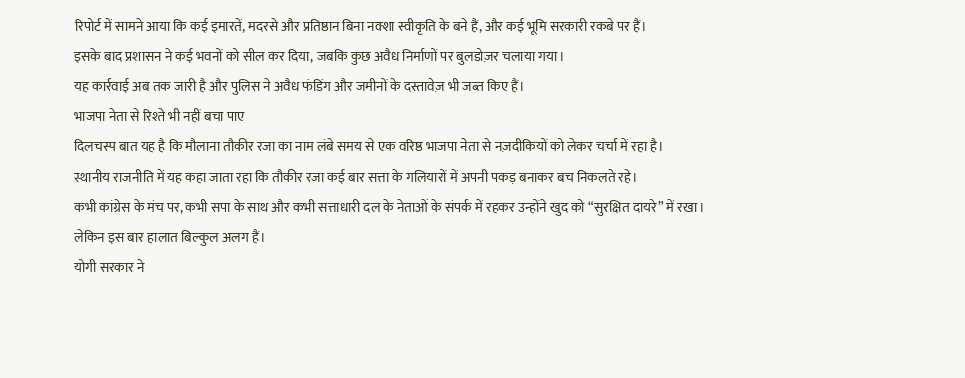रिपोर्ट में सामने आया कि कई इमारतें, मदरसे और प्रतिष्ठान बिना नक्शा स्वीकृति के बने हैं, और कई भूमि सरकारी रकबे पर हैं।
इसके बाद प्रशासन ने कई भवनों को सील कर दिया, जबकि कुछ अवैध निर्माणों पर बुलडोज़र चलाया गया।
यह कार्रवाई अब तक जारी है और पुलिस ने अवैध फंडिंग और जमीनों के दस्तावेज़ भी जब्त किए हैं।
भाजपा नेता से रिश्ते भी नहीं बचा पाए
दिलचस्प बात यह है कि मौलाना तौकीर रजा का नाम लंबे समय से एक वरिष्ठ भाजपा नेता से नज़दीकियों को लेकर चर्चा में रहा है।
स्थानीय राजनीति में यह कहा जाता रहा कि तौकीर रजा कई बार सत्ता के गलियारों में अपनी पकड़ बनाकर बच निकलते रहे।
कभी कांग्रेस के मंच पर, कभी सपा के साथ और कभी सत्ताधारी दल के नेताओं के संपर्क में रहकर उन्होंने खुद को “सुरक्षित दायरे” में रखा।
लेकिन इस बार हालात बिल्कुल अलग हैं।
योगी सरकार ने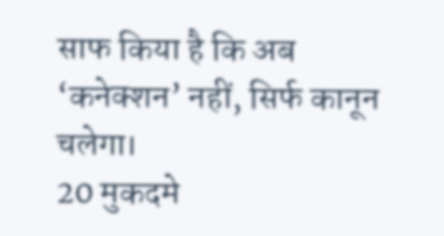साफ किया है कि अब ‘कनेक्शन’ नहीं, सिर्फ कानून चलेगा।
20 मुकदमे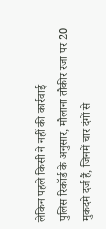लेकिन पहले किसी ने नहीं की कार्रवाई
पुलिस रिकॉर्ड के अनुसार, मौलाना तौकीर रजा पर 20 मुकदमे दर्ज हैं, जिनमें चार दंगों से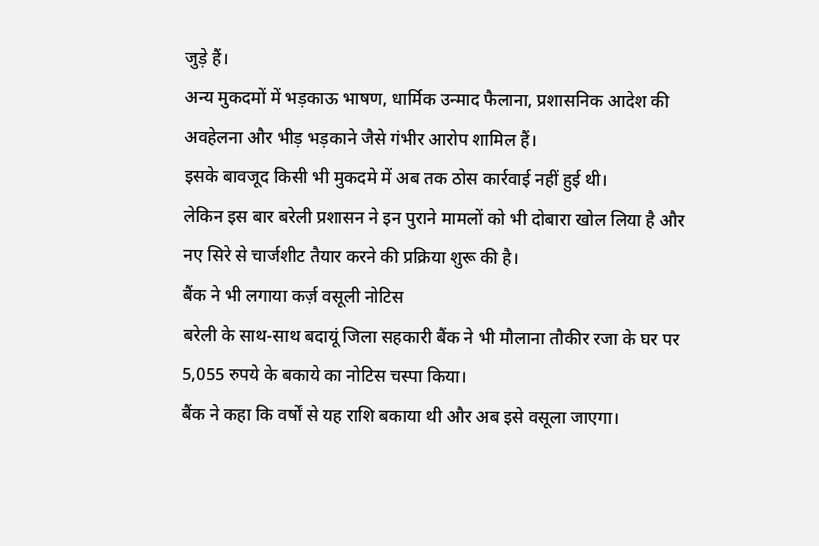जुड़े हैं।
अन्य मुकदमों में भड़काऊ भाषण, धार्मिक उन्माद फैलाना, प्रशासनिक आदेश की अवहेलना और भीड़ भड़काने जैसे गंभीर आरोप शामिल हैं।
इसके बावजूद किसी भी मुकदमे में अब तक ठोस कार्रवाई नहीं हुई थी।
लेकिन इस बार बरेली प्रशासन ने इन पुराने मामलों को भी दोबारा खोल लिया है और नए सिरे से चार्जशीट तैयार करने की प्रक्रिया शुरू की है।
बैंक ने भी लगाया कर्ज़ वसूली नोटिस
बरेली के साथ-साथ बदायूं जिला सहकारी बैंक ने भी मौलाना तौकीर रजा के घर पर 5,055 रुपये के बकाये का नोटिस चस्पा किया।
बैंक ने कहा कि वर्षों से यह राशि बकाया थी और अब इसे वसूला जाएगा।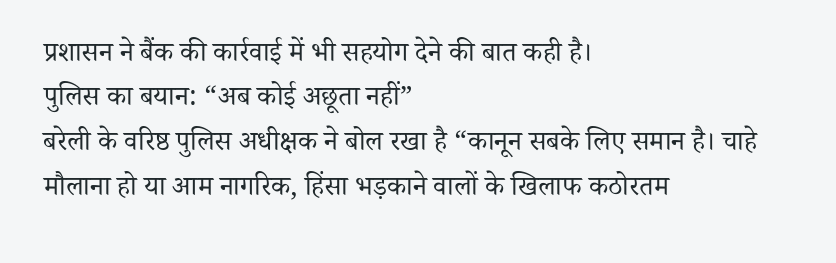प्रशासन ने बैंक की कार्रवाई में भी सहयोग देने की बात कही है।
पुलिस का बयान: “अब कोई अछूता नहीं”
बरेली के वरिष्ठ पुलिस अधीक्षक ने बोल रखा है “कानून सबके लिए समान है। चाहे मौलाना हो या आम नागरिक, हिंसा भड़काने वालों के खिलाफ कठोरतम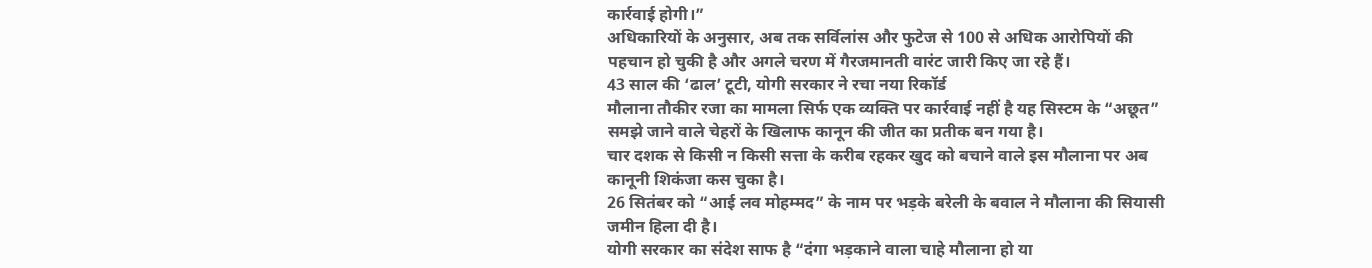कार्रवाई होगी।”
अधिकारियों के अनुसार, अब तक सर्विलांस और फुटेज से 100 से अधिक आरोपियों की पहचान हो चुकी है और अगले चरण में गैरजमानती वारंट जारी किए जा रहे हैं।
43 साल की ‘ढाल’ टूटी, योगी सरकार ने रचा नया रिकॉर्ड
मौलाना तौकीर रजा का मामला सिर्फ एक व्यक्ति पर कार्रवाई नहीं है यह सिस्टम के “अछूत” समझे जाने वाले चेहरों के खिलाफ कानून की जीत का प्रतीक बन गया है।
चार दशक से किसी न किसी सत्ता के करीब रहकर खुद को बचाने वाले इस मौलाना पर अब कानूनी शिकंजा कस चुका है।
26 सितंबर को “आई लव मोहम्मद” के नाम पर भड़के बरेली के बवाल ने मौलाना की सियासी जमीन हिला दी है।
योगी सरकार का संदेश साफ है “दंगा भड़काने वाला चाहे मौलाना हो या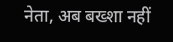नेता, अब बख्शा नहीं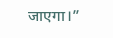जाएगा।”